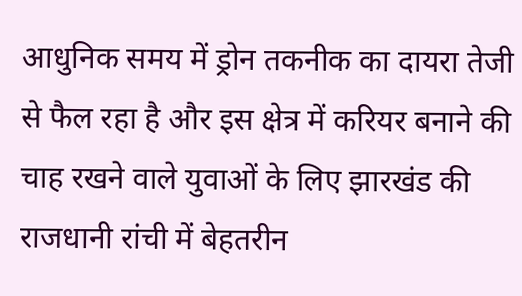आधुनिक समय में ड्रोन तकनीक का दायरा तेजी से फैल रहा है और इस क्षेत्र में करियर बनाने की चाह रखने वाले युवाओं के लिए झारखंड की राजधानी रांची में बेहतरीन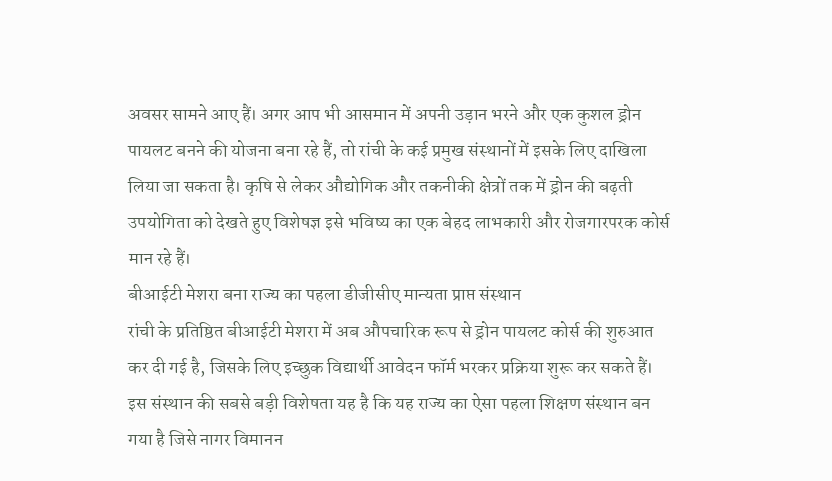अवसर सामने आए हैं। अगर आप भी आसमान में अपनी उड़ान भरने और एक कुशल ड्रोन पायलट बनने की योजना बना रहे हैं, तो रांची के कई प्रमुख संस्थानों में इसके लिए दाखिला लिया जा सकता है। कृषि से लेकर औद्योगिक और तकनीकी क्षेत्रों तक में ड्रोन की बढ़ती उपयोगिता को देखते हुए विशेषज्ञ इसे भविष्य का एक बेहद लाभकारी और रोजगारपरक कोर्स मान रहे हैं।
बीआईटी मेशरा बना राज्य का पहला डीजीसीए मान्यता प्राप्त संस्थान
रांची के प्रतिष्ठित बीआईटी मेशरा में अब औपचारिक रूप से ड्रोन पायलट कोर्स की शुरुआत कर दी गई है, जिसके लिए इच्छुक विद्यार्थी आवेदन फॉर्म भरकर प्रक्रिया शुरू कर सकते हैं। इस संस्थान की सबसे बड़ी विशेषता यह है कि यह राज्य का ऐसा पहला शिक्षण संस्थान बन गया है जिसे नागर विमानन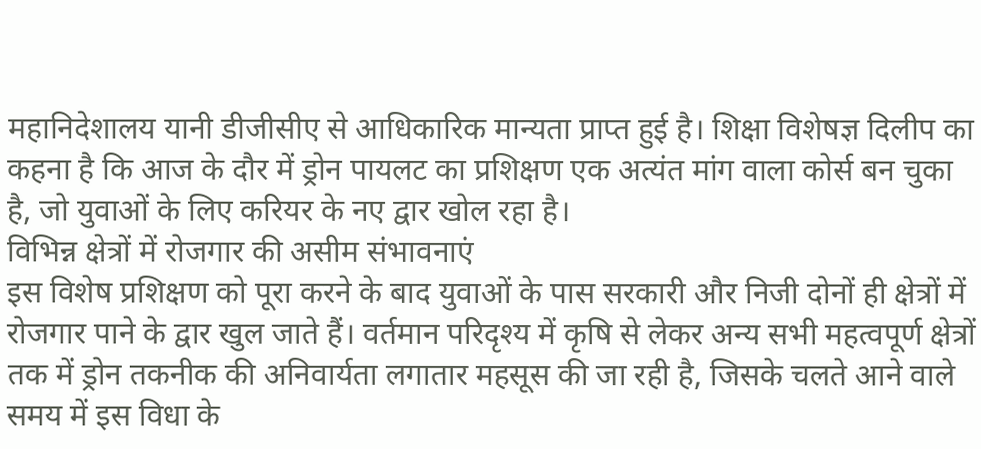महानिदेशालय यानी डीजीसीए से आधिकारिक मान्यता प्राप्त हुई है। शिक्षा विशेषज्ञ दिलीप का कहना है कि आज के दौर में ड्रोन पायलट का प्रशिक्षण एक अत्यंत मांग वाला कोर्स बन चुका है, जो युवाओं के लिए करियर के नए द्वार खोल रहा है।
विभिन्न क्षेत्रों में रोजगार की असीम संभावनाएं
इस विशेष प्रशिक्षण को पूरा करने के बाद युवाओं के पास सरकारी और निजी दोनों ही क्षेत्रों में रोजगार पाने के द्वार खुल जाते हैं। वर्तमान परिदृश्य में कृषि से लेकर अन्य सभी महत्वपूर्ण क्षेत्रों तक में ड्रोन तकनीक की अनिवार्यता लगातार महसूस की जा रही है, जिसके चलते आने वाले समय में इस विधा के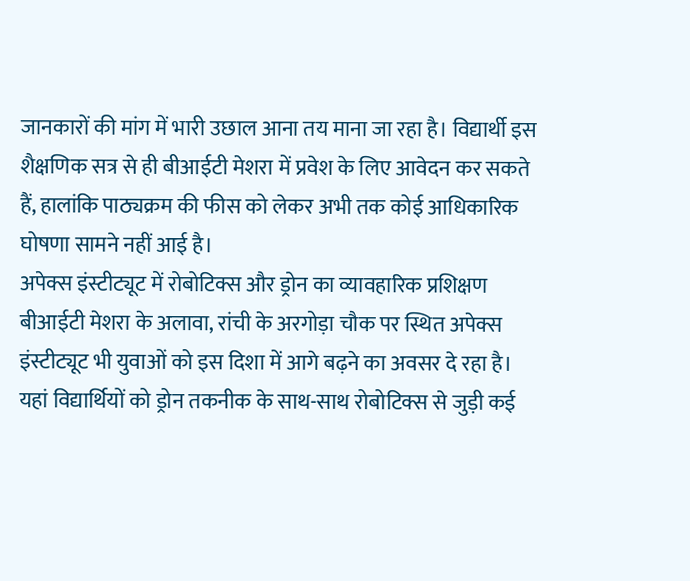जानकारों की मांग में भारी उछाल आना तय माना जा रहा है। विद्यार्थी इस शैक्षणिक सत्र से ही बीआईटी मेशरा में प्रवेश के लिए आवेदन कर सकते हैं, हालांकि पाठ्यक्रम की फीस को लेकर अभी तक कोई आधिकारिक घोषणा सामने नहीं आई है।
अपेक्स इंस्टीट्यूट में रोबोटिक्स और ड्रोन का व्यावहारिक प्रशिक्षण
बीआईटी मेशरा के अलावा, रांची के अरगोड़ा चौक पर स्थित अपेक्स इंस्टीट्यूट भी युवाओं को इस दिशा में आगे बढ़ने का अवसर दे रहा है। यहां विद्यार्थियों को ड्रोन तकनीक के साथ-साथ रोबोटिक्स से जुड़ी कई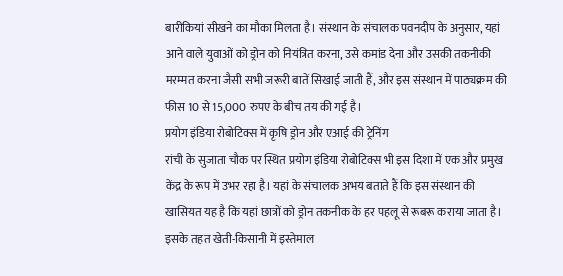बारीकियां सीखने का मौका मिलता है। संस्थान के संचालक पवनदीप के अनुसार, यहां आने वाले युवाओं को ड्रोन को नियंत्रित करना, उसे कमांड देना और उसकी तकनीकी मरम्मत करना जैसी सभी जरूरी बातें सिखाई जाती हैं, और इस संस्थान में पाठ्यक्रम की फीस 10 से 15,000 रुपए के बीच तय की गई है।
प्रयोग इंडिया रोबोटिक्स में कृषि ड्रोन और एआई की ट्रेनिंग
रांची के सुजाता चौक पर स्थित प्रयोग इंडिया रोबोटिक्स भी इस दिशा में एक और प्रमुख केंद्र के रूप में उभर रहा है। यहां के संचालक अभय बताते हैं कि इस संस्थान की खासियत यह है कि यहां छात्रों को ड्रोन तकनीक के हर पहलू से रूबरू कराया जाता है। इसके तहत खेती-किसानी में इस्तेमाल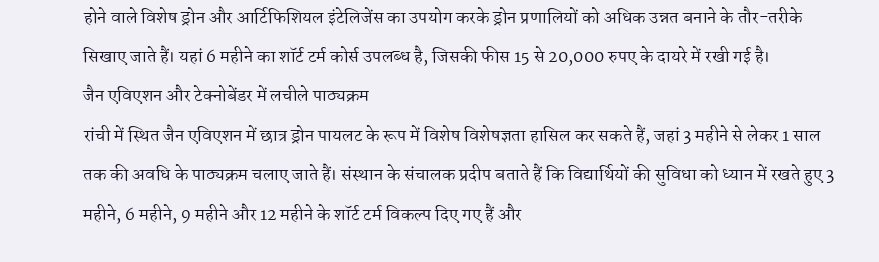होने वाले विशेष ड्रोन और आर्टिफिशियल इंटेलिजेंस का उपयोग करके ड्रोन प्रणालियों को अधिक उन्नत बनाने के तौर-तरीके सिखाए जाते हैं। यहां 6 महीने का शॉर्ट टर्म कोर्स उपलब्ध है, जिसकी फीस 15 से 20,000 रुपए के दायरे में रखी गई है।
जैन एविएशन और टेक्नोबेंडर में लचीले पाठ्यक्रम
रांची में स्थित जैन एविएशन में छात्र ड्रोन पायलट के रूप में विशेष विशेषज्ञता हासिल कर सकते हैं, जहां 3 महीने से लेकर 1 साल तक की अवधि के पाठ्यक्रम चलाए जाते हैं। संस्थान के संचालक प्रदीप बताते हैं कि विद्यार्थियों की सुविधा को ध्यान में रखते हुए 3 महीने, 6 महीने, 9 महीने और 12 महीने के शॉर्ट टर्म विकल्प दिए गए हैं और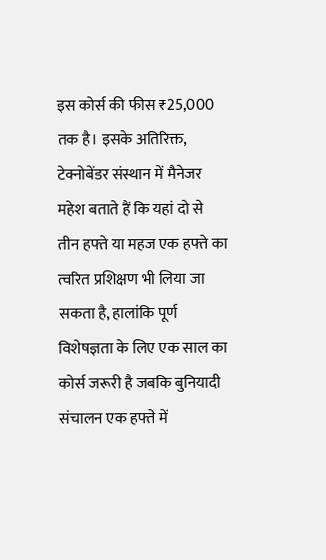इस कोर्स की फीस ₹25,000 तक है। इसके अतिरिक्त, टेक्नोबेंडर संस्थान में मैनेजर महेश बताते हैं कि यहां दो से तीन हफ्ते या महज एक हफ्ते का त्वरित प्रशिक्षण भी लिया जा सकता है, हालांकि पूर्ण विशेषज्ञता के लिए एक साल का कोर्स जरूरी है जबकि बुनियादी संचालन एक हफ्ते में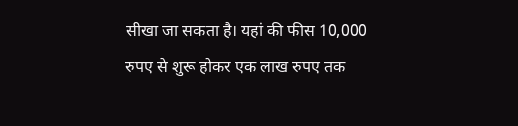सीखा जा सकता है। यहां की फीस 10,000 रुपए से शुरू होकर एक लाख रुपए तक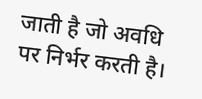जाती है जो अवधि पर निर्भर करती है।